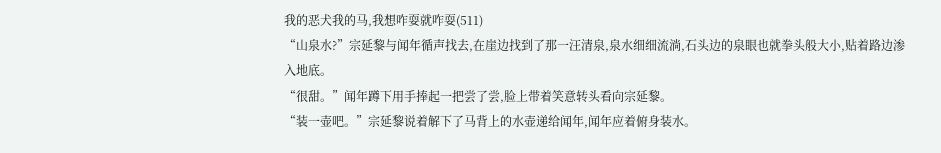我的恶犬我的马,我想咋耍就咋耍(511)
“山泉水?”宗延黎与闻年循声找去,在崖边找到了那一汪清泉,泉水细细流淌,石头边的泉眼也就拳头般大小,贴着路边渗入地底。
“很甜。”闻年蹲下用手捧起一把尝了尝,脸上带着笑意转头看向宗延黎。
“装一壶吧。”宗延黎说着解下了马背上的水壶递给闻年,闻年应着俯身装水。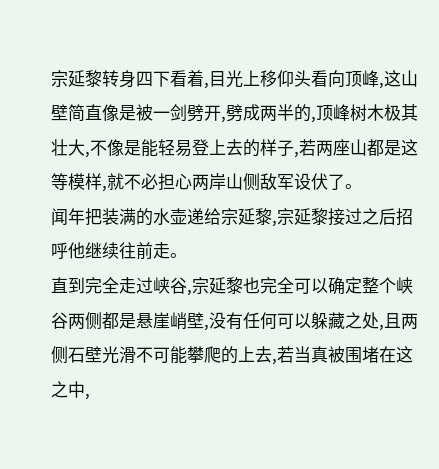宗延黎转身四下看着,目光上移仰头看向顶峰,这山壁简直像是被一剑劈开,劈成两半的,顶峰树木极其壮大,不像是能轻易登上去的样子,若两座山都是这等模样,就不必担心两岸山侧敌军设伏了。
闻年把装满的水壶递给宗延黎,宗延黎接过之后招呼他继续往前走。
直到完全走过峡谷,宗延黎也完全可以确定整个峡谷两侧都是悬崖峭壁,没有任何可以躲藏之处,且两侧石壁光滑不可能攀爬的上去,若当真被围堵在这之中,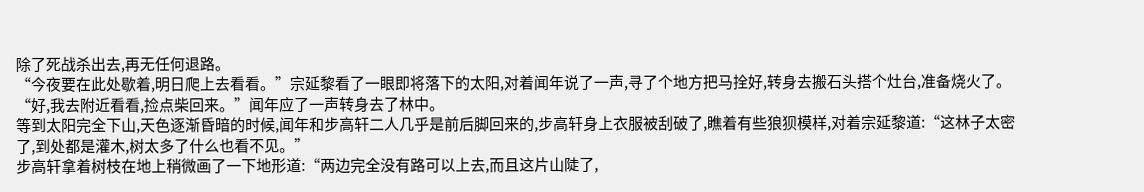除了死战杀出去,再无任何退路。
“今夜要在此处歇着,明日爬上去看看。”宗延黎看了一眼即将落下的太阳,对着闻年说了一声,寻了个地方把马拴好,转身去搬石头搭个灶台,准备烧火了。
“好,我去附近看看,捡点柴回来。”闻年应了一声转身去了林中。
等到太阳完全下山,天色逐渐昏暗的时候,闻年和步高轩二人几乎是前后脚回来的,步高轩身上衣服被刮破了,瞧着有些狼狈模样,对着宗延黎道:“这林子太密了,到处都是灌木,树太多了什么也看不见。”
步高轩拿着树枝在地上稍微画了一下地形道:“两边完全没有路可以上去,而且这片山陡了,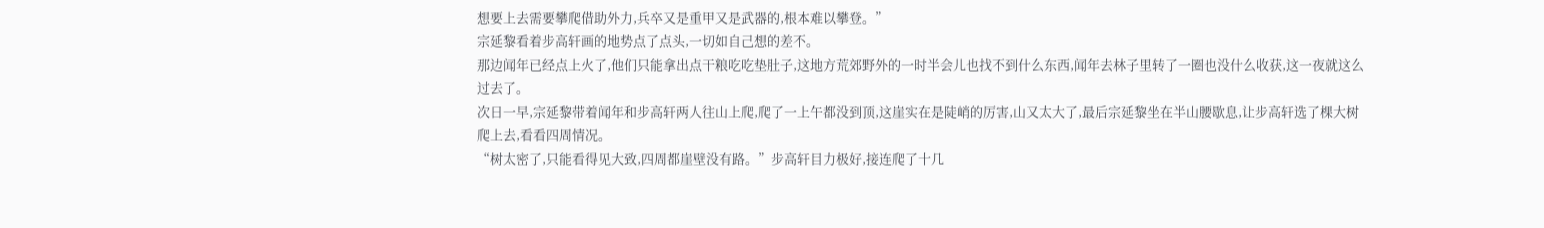想要上去需要攀爬借助外力,兵卒又是重甲又是武器的,根本难以攀登。”
宗延黎看着步高轩画的地势点了点头,一切如自己想的差不。
那边闻年已经点上火了,他们只能拿出点干粮吃吃垫肚子,这地方荒郊野外的一时半会儿也找不到什么东西,闻年去林子里转了一圈也没什么收获,这一夜就这么过去了。
次日一早,宗延黎带着闻年和步高轩两人往山上爬,爬了一上午都没到顶,这崖实在是陡峭的厉害,山又太大了,最后宗延黎坐在半山腰歇息,让步高轩选了棵大树爬上去,看看四周情况。
“树太密了,只能看得见大致,四周都崖壁没有路。”步高轩目力极好,接连爬了十几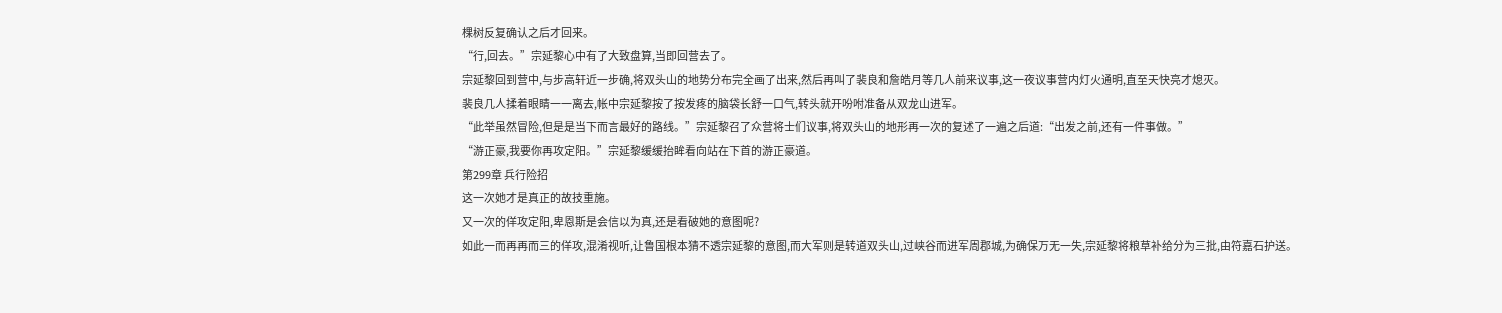棵树反复确认之后才回来。
“行,回去。”宗延黎心中有了大致盘算,当即回营去了。
宗延黎回到营中,与步高轩近一步确,将双头山的地势分布完全画了出来,然后再叫了裴良和詹皓月等几人前来议事,这一夜议事营内灯火通明,直至天快亮才熄灭。
裴良几人揉着眼睛一一离去,帐中宗延黎按了按发疼的脑袋长舒一口气,转头就开吩咐准备从双龙山进军。
“此举虽然冒险,但是是当下而言最好的路线。”宗延黎召了众营将士们议事,将双头山的地形再一次的复述了一遍之后道:“出发之前,还有一件事做。”
“游正豪,我要你再攻定阳。”宗延黎缓缓抬眸看向站在下首的游正豪道。
第299章 兵行险招
这一次她才是真正的故技重施。
又一次的佯攻定阳,卑恩斯是会信以为真,还是看破她的意图呢?
如此一而再再而三的佯攻,混淆视听,让鲁国根本猜不透宗延黎的意图,而大军则是转道双头山,过峡谷而进军周郡城,为确保万无一失,宗延黎将粮草补给分为三批,由符嘉石护送。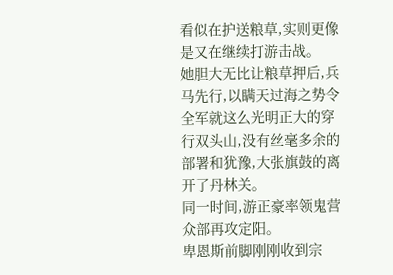看似在护送粮草,实则更像是又在继续打游击战。
她胆大无比让粮草押后,兵马先行,以瞒天过海之势令全军就这么光明正大的穿行双头山,没有丝毫多余的部署和犹豫,大张旗鼓的离开了丹林关。
同一时间,游正豪率领鬼营众部再攻定阳。
卑恩斯前脚刚刚收到宗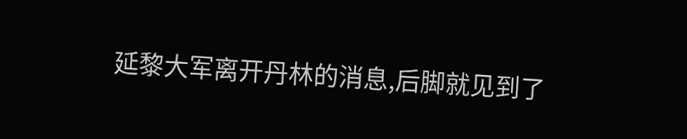延黎大军离开丹林的消息,后脚就见到了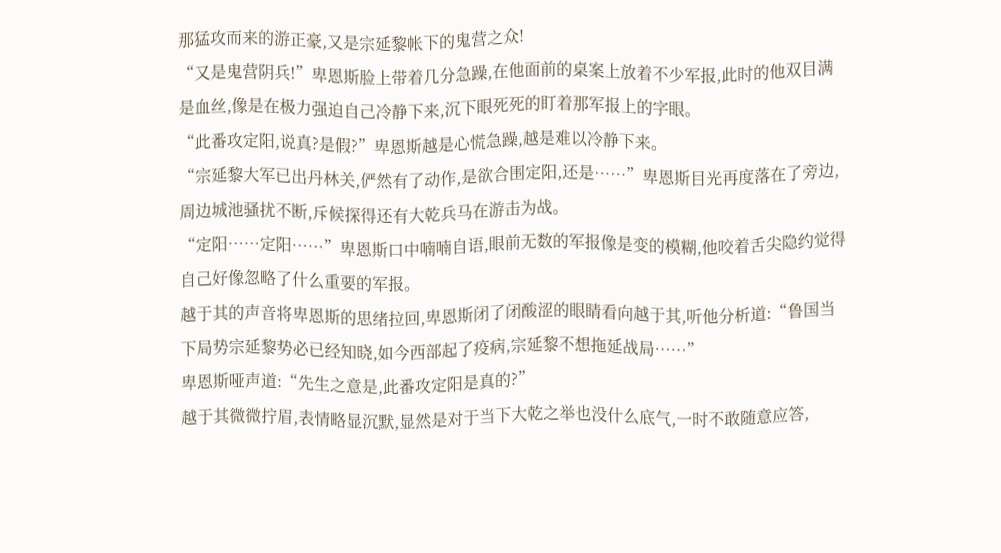那猛攻而来的游正豪,又是宗延黎帐下的鬼营之众!
“又是鬼营阴兵!”卑恩斯脸上带着几分急躁,在他面前的桌案上放着不少军报,此时的他双目满是血丝,像是在极力强迫自己冷静下来,沉下眼死死的盯着那军报上的字眼。
“此番攻定阳,说真?是假?”卑恩斯越是心慌急躁,越是难以冷静下来。
“宗延黎大军已出丹林关,俨然有了动作,是欲合围定阳,还是……”卑恩斯目光再度落在了旁边,周边城池骚扰不断,斥候探得还有大乾兵马在游击为战。
“定阳……定阳……”卑恩斯口中喃喃自语,眼前无数的军报像是变的模糊,他咬着舌尖隐约觉得自己好像忽略了什么重要的军报。
越于其的声音将卑恩斯的思绪拉回,卑恩斯闭了闭酸涩的眼睛看向越于其,听他分析道:“鲁国当下局势宗延黎势必已经知晓,如今西部起了疫病,宗延黎不想拖延战局……”
卑恩斯哑声道:“先生之意是,此番攻定阳是真的?”
越于其微微拧眉,表情略显沉默,显然是对于当下大乾之举也没什么底气,一时不敢随意应答,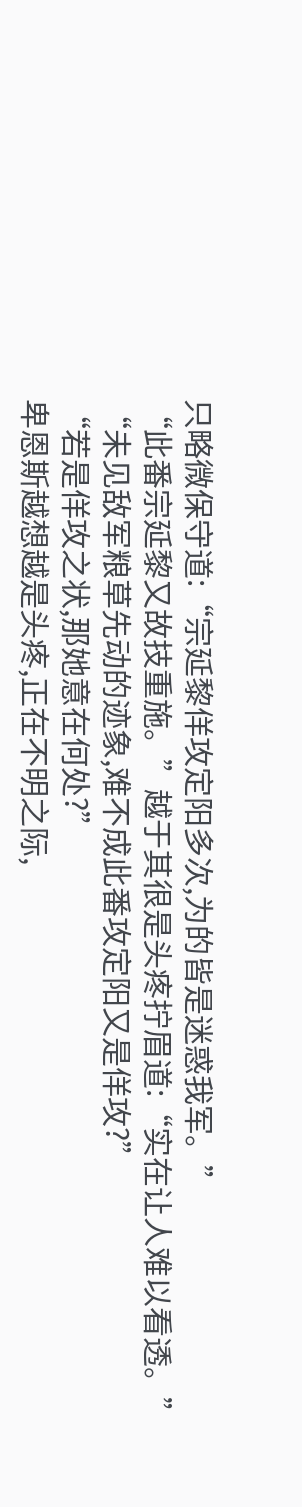只略微保守道:“宗延黎佯攻定阳多次,为的皆是迷惑我军。”
“此番宗延黎又故技重施。”越于其很是头疼拧眉道:“实在让人难以看透。”
“未见敌军粮草先动的迹象,难不成此番攻定阳又是佯攻?”
“若是佯攻之状,那她意在何处?”
卑恩斯越想越是头疼,正在不明之际,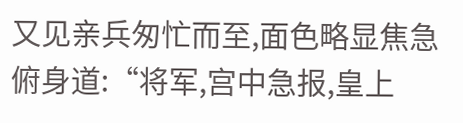又见亲兵匆忙而至,面色略显焦急俯身道:“将军,宫中急报,皇上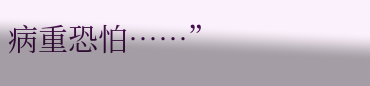病重恐怕……”